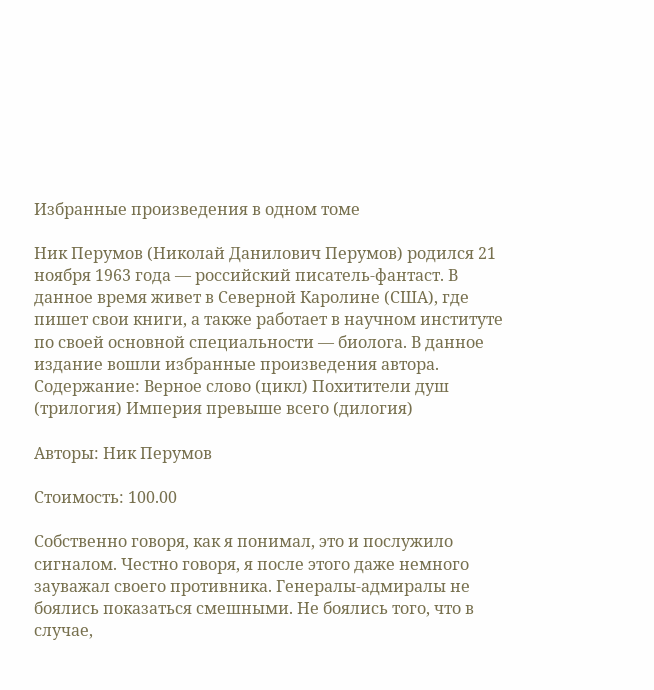Избранные произведения в одном томе

Ник Перумов (Николай Данилович Перумов) родился 21 ноября 1963 года — российский писатель-фантаст. В данное время живет в Северной Каролине (США), где пишет свои книги, а также работает в научном институте по своей основной специальности — биолога. В данное издание вошли избранные произведения автора. Содержание: Верное слово (цикл) Похитители душ (трилогия) Империя превыше всего (дилогия)

Авторы: Ник Перумов

Стоимость: 100.00

Собственно говоря, как я понимал, это и послужило сигналом. Честно говоря, я после этого даже немного зауважал своего противника. Генералы-адмиралы не боялись показаться смешными. Не боялись того, что в случае,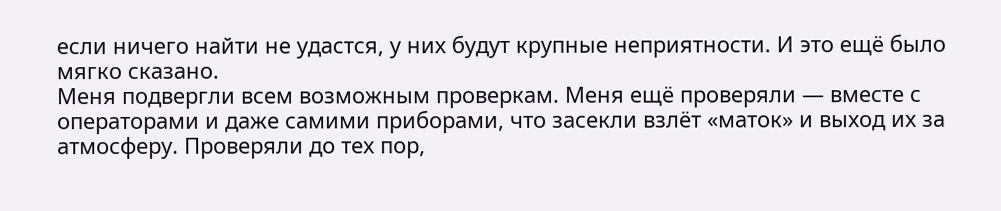если ничего найти не удастся, у них будут крупные неприятности. И это ещё было мягко сказано.
Меня подвергли всем возможным проверкам. Меня ещё проверяли — вместе с операторами и даже самими приборами, что засекли взлёт «маток» и выход их за атмосферу. Проверяли до тех пор,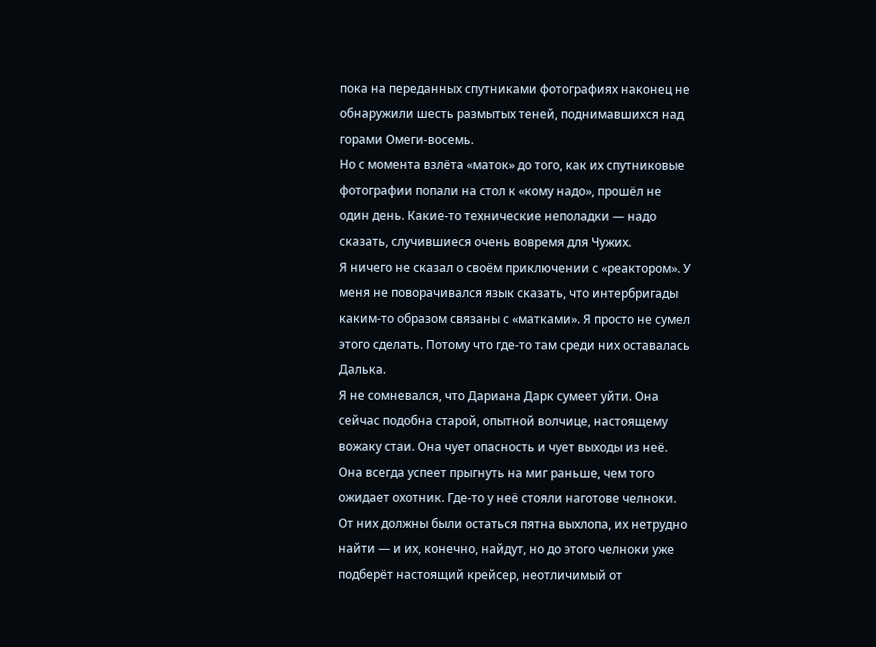пока на переданных спутниками фотографиях наконец не обнаружили шесть размытых теней, поднимавшихся над горами Омеги-восемь.
Но с момента взлёта «маток» до того, как их спутниковые фотографии попали на стол к «кому надо», прошёл не один день. Какие-то технические неполадки — надо сказать, случившиеся очень вовремя для Чужих.
Я ничего не сказал о своём приключении с «реактором». У меня не поворачивался язык сказать, что интербригады каким-то образом связаны с «матками». Я просто не сумел этого сделать. Потому что где-то там среди них оставалась Далька.
Я не сомневался, что Дариана Дарк сумеет уйти. Она сейчас подобна старой, опытной волчице, настоящему вожаку стаи. Она чует опасность и чует выходы из неё. Она всегда успеет прыгнуть на миг раньше, чем того ожидает охотник. Где-то у неё стояли наготове челноки. От них должны были остаться пятна выхлопа, их нетрудно найти — и их, конечно, найдут, но до этого челноки уже подберёт настоящий крейсер, неотличимый от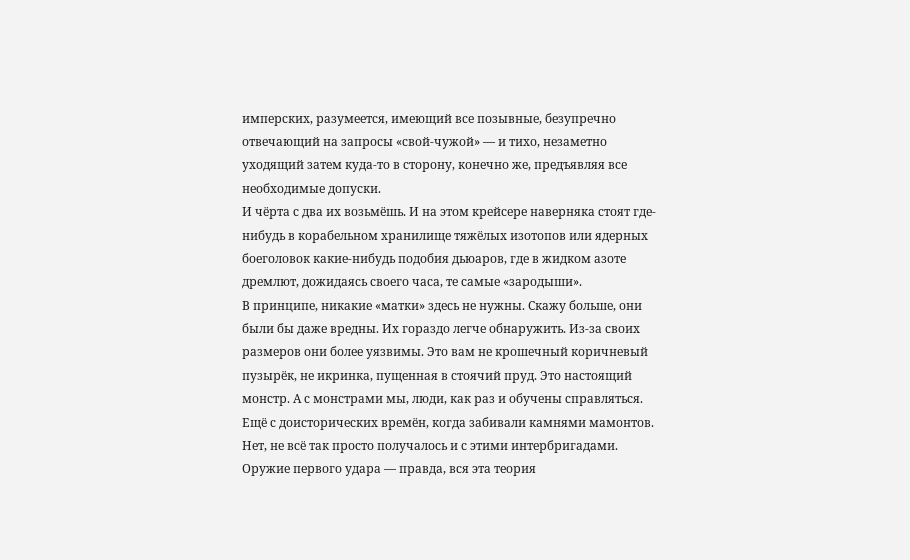имперских, разумеется, имеющий все позывные, безупречно отвечающий на запросы «свой-чужой» — и тихо, незаметно уходящий затем куда-то в сторону, конечно же, предъявляя все необходимые допуски.
И чёрта с два их возьмёшь. И на этом крейсере наверняка стоят где-нибудь в корабельном хранилище тяжёлых изотопов или ядерных боеголовок какие-нибудь подобия дьюаров, где в жидком азоте дремлют, дожидаясь своего часа, те самые «зародыши».
В принципе, никакие «матки» здесь не нужны. Скажу больше, они были бы даже вредны. Их гораздо легче обнаружить. Из-за своих размеров они более уязвимы. Это вам не крошечный коричневый пузырёк, не икринка, пущенная в стоячий пруд. Это настоящий монстр. А с монстрами мы, люди, как раз и обучены справляться. Ещё с доисторических времён, когда забивали камнями мамонтов.
Нет, не всё так просто получалось и с этими интербригадами. Оружие первого удара — правда, вся эта теория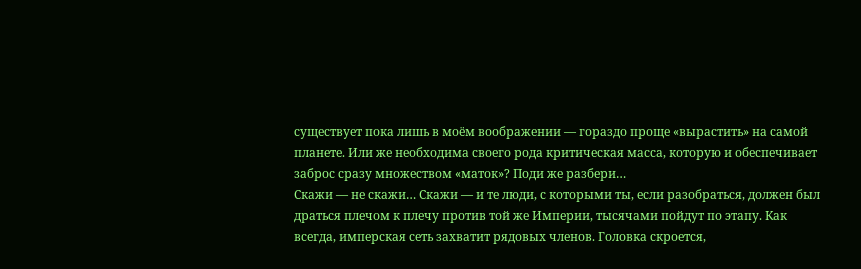существует пока лишь в моём воображении — гораздо проще «вырастить» на самой планете. Или же необходима своего рода критическая масса, которую и обеспечивает заброс сразу множеством «маток»? Поди же разбери…
Скажи — не скажи… Скажи — и те люди, с которыми ты, если разобраться, должен был драться плечом к плечу против той же Империи, тысячами пойдут по этапу. Как всегда, имперская сеть захватит рядовых членов. Головка скроется,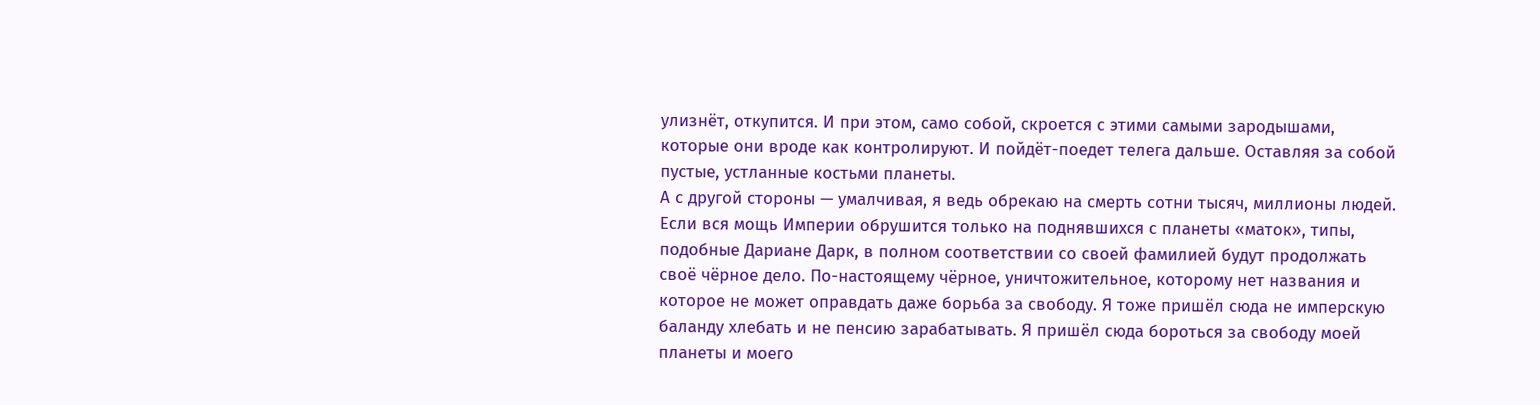улизнёт, откупится. И при этом, само собой, скроется с этими самыми зародышами, которые они вроде как контролируют. И пойдёт-поедет телега дальше. Оставляя за собой пустые, устланные костьми планеты.
А с другой стороны — умалчивая, я ведь обрекаю на смерть сотни тысяч, миллионы людей. Если вся мощь Империи обрушится только на поднявшихся с планеты «маток», типы, подобные Дариане Дарк, в полном соответствии со своей фамилией будут продолжать своё чёрное дело. По-настоящему чёрное, уничтожительное, которому нет названия и которое не может оправдать даже борьба за свободу. Я тоже пришёл сюда не имперскую баланду хлебать и не пенсию зарабатывать. Я пришёл сюда бороться за свободу моей планеты и моего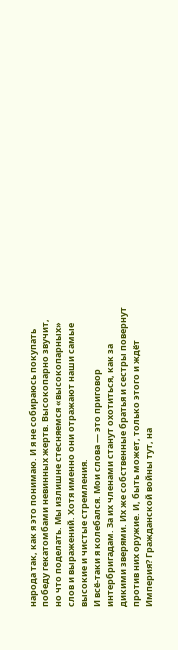народа так, как я это понимаю. И я не собираюсь покупать победу гекатомбами невинных жертв. Высокопарно звучит, но что поделать. Мы излишне стесняемся «высокопарных» слов и выражений. Хотя именно они отражают наши самые высокие и чистые стремления.
И всё-таки я колебался. Мои слова — это приговор интербригадам. За их членами станут охотиться, как за дикими зверями. Их же собственные братья и сестры повернут против них оружие. И, быть может, только этого и ждёт Империя? Гражданской войны тут, на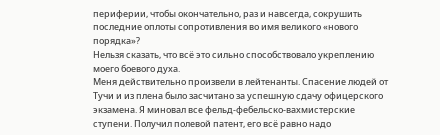периферии, чтобы окончательно, раз и навсегда, сокрушить последние оплоты сопротивления во имя великого «нового порядка»?
Нельзя сказать, что всё это сильно способствовало укреплению моего боевого духа.
Меня действительно произвели в лейтенанты. Спасение людей от Тучи и из плена было засчитано за успешную сдачу офицерского экзамена. Я миновал все фельд-фебельско-вахмистерские ступени. Получил полевой патент, его всё равно надо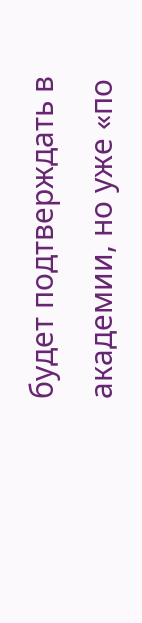будет подтверждать в академии, но уже «по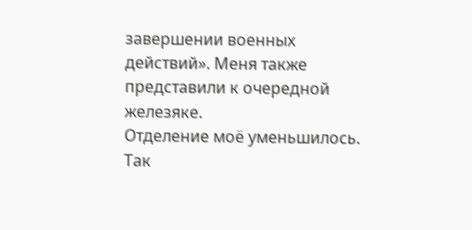завершении военных действий». Меня также представили к очередной железяке.
Отделение моё уменьшилось. Так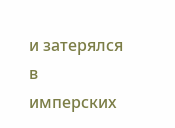и затерялся в имперских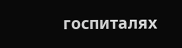госпиталях